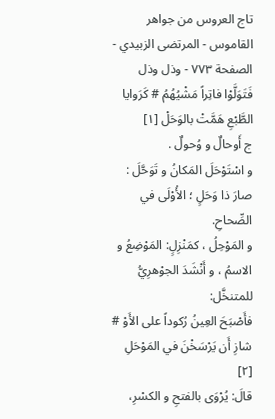تاج العروس من جواهر القاموس - المرتضى الزبيدي - الصفحة ٧٧٣ - وذل وذل
فَتَوَلَّوْا فاتِراً مَشْيُهُمُ # كَرَوايا الطَّبْعِ هَمَّتْ بالوَحَلْ [١]
ج أَوحالٌ و وُحولٌ .
و اسْتَوْحَلَ المَكانُ و تَوَحَّلَ : صارَ ذا وَحَلٍ ؛ الأُوْلَى في الصِّحاحِ.
و المَوْحِلُ ، كمَنْزِلٍ: المَوْضِعُ و الاسمُ ، و أَنْشَدَ الجوْهرِيُّ للمتنخَّل:
فأَصْبَحَ العِينُ رُكوداً على الأَوْ # شازِ أَن يَرْسَخْنَ في المَوْحَلِ [٢]
قالَ: يُرْوَى بالفتحِ و الكسْرِ،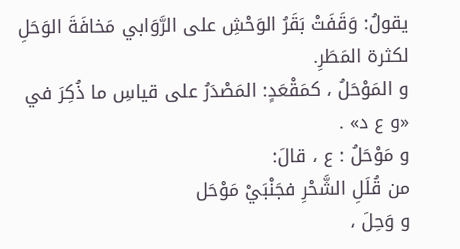يقولُ: وَقَفَتْ بَقَرُ الوَحْشِ على الرَّوَابي مَخافَةَ الوَحَلِ لكثرة المَطَرِ.
و المَوْحَلُ ، كمَقْعَدٍ: المَصْدَرُ على قياسِ ما ذُكِرَ في «و ع د» .
و مَوْحَلُ : ع ، قالَ:
من قُلَلِ الشَّحْرِ فجَنْبَيْ مَوْحَل
و وَحِلَ ،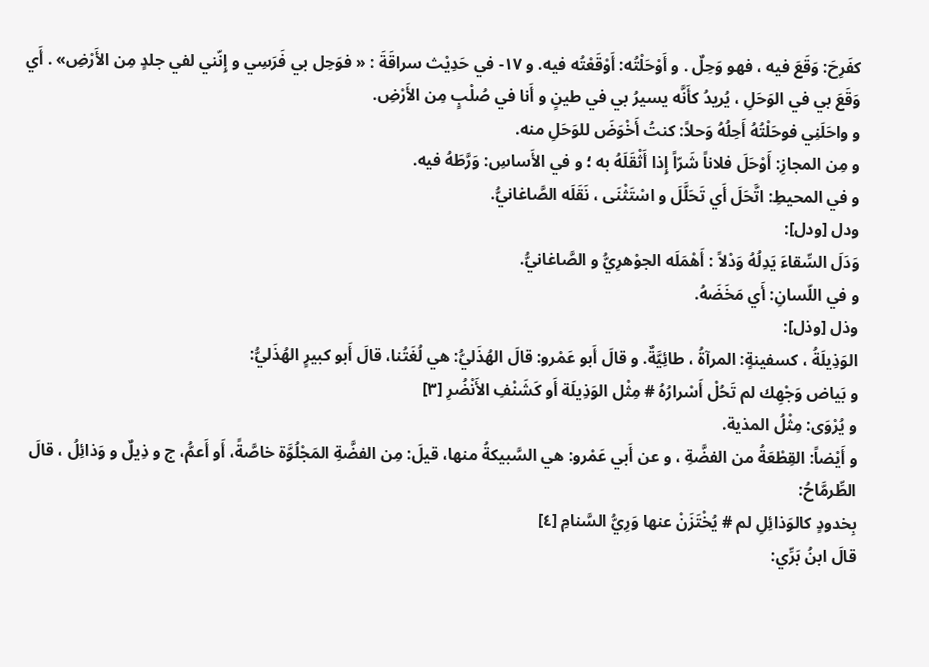كفَرِحَ: وَقَعَ فيه ، فهو وَحِلٌ . و أَوْحَلْتُه: أَوْقَعْتُه فيه. و ١٧- في حَدِيْث سراقَةَ : « فوَحِل بي فَرَسِي و إِنّني لفي جلدٍ مِن الأَرْضِ» . أَي وَقَعَ بي في الوَحَلِ ، يُريدُ كأَنَّه يسيرُ بي في طينٍ و أَنا في صُلْبٍ مِن الأَرْضِ.
و واحَلَنِي فوحَلْتُهُ أَحِلُهُ وَحلاً: كنتُ أَخْوَضَ للوَحَلِ منه.
و مِن المجازِ: أَوْحَلَ فلاناً شَرّاً إِذا أَثْقَلَهُ به ؛ و في الأَساسِ: وَرَّطَهُ فيه.
و في المحيطِ: اتَّحَلَ أَي تَحَلَّلَ و اسْتَثْنَى ، نَقَلَه الصَّاغانيُّ.
ودل [ودل]:
وَدَلَ السِّقاءَ يَدِلُهُ وَدْلاً : أَهْمَلَه الجوْهرِيُّ و الصَّاغانيُّ.
و في اللّسانِ: أَي مَخَضَهُ.
وذل [وذل]:
الوَذِيلَةُ ، كسفينةٍ: المرآةُ ، طائِيَّةٌ. و قالَ أَبو عَمْرو: قالَ الهُذَليُّ: هي لُغَتُنا، قالَ أَبو كبيرٍ الهُذَليُّ:
و بَياض وَجْهِك لم تَحُلْ أَسْرارُهُ # مِثْل الوَذِيلَة أَو كَشَنْفِ الأَنْضُرِ [٣]
و يُرْوَى: مِثْلُ المذية.
و أَيْضاً: القِطْعَةُ من الفضَّةِ ، و عن أَبي عَمْرو: هي السَّبيكةُ منها، قيلَ: مِن الفضَّةِ المَجْلُوَّة خاصَّةً، أَو أَعمُّ، ج و ذِيلٌ و وَذائِلُ ، قالَ الطِّرمَّاحُ:
بِخدودٍ كالوَذائِلِ لم # يُخْتَزَنْ عنها وَرِيُّ السَّنامِ [٤]
قالَ ابنُ بَرِّي: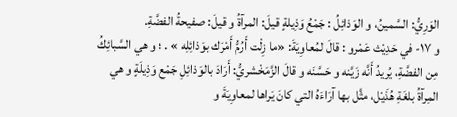الوَرِيُّ: السَّمينُ، و الوَذائِلُ : جَمْعُ وَذِيلةٍ قيلَ: المرآةُ و قيلَ: صفيحةُ الفضَّةِ.
و ١٧- في حَدِيْث عَمْرو : قالَ لمُعاوِيَةَ: «ما زِلْت أَرُمُّ أَمْرَك بوَذائِلِه » . ؛ و هي السَّبائِكُ مِن الفضَّةِ، يُريدُ أَنَّه زَيَّنه و حَسَّنَه و قالَ الزَّمَخْشريُّ: أَرَادَ بالوَذائِلِ جَمْع وَذِيلَةٍ و هي المِرآةُ بلغَةِ هُذَيْل، مثَّل بها آرَاءَهُ التي كانَ يَراها لمعاوِيَةَ و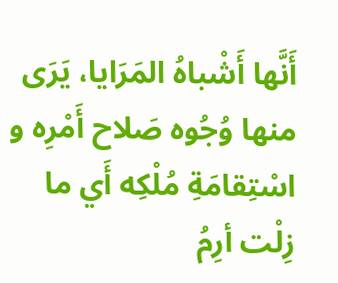أَنَّها أَشْباهُ المَرَايا، يَرَى منها وُجُوه صَلاح أَمْرِه و اسْتِقامَةِ مُلْكِه أَي ما زِلْت أرِمُ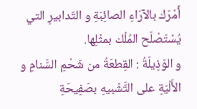أَمْرَك بالآرَاءِ الصائِبَةِ و التّدابيرِ التي يُسْتَصْلَح المُلْك بمثْلِها.
و الوَذِيلَةُ : القِطعَةُ من شَحْمِ السَّنامِ و الأَلْيَةِ على التَّشْبيهِ بصَفِيحَةِ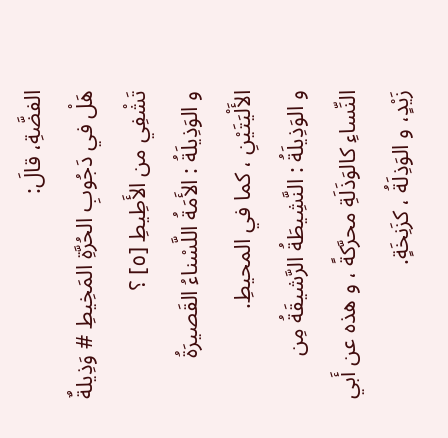الفضَّةِ، قالَ:
هَلْ في دَجُوبِ الحُرَّةِ المَخِيطِ # وَذِيلةٌ تَشْفِي من الأَطِيطِ [٥] ؟
و الوَذِيلَةُ : الأَمَةُ اللَّسْناءُ القَصيرَةُ الأَلْيَتَيْنِ ، كما في المحيطِ.
و الوَذِيلَةُ : النَّشِيطَةُ الرَّشيقَةُ مِن النِّساءِ كالوَذَلَةِ محرَّكةً ، و هذه عن أَبي زَيْدٍ، و الوَذِلَةُ ، كزَنِخَةٍ.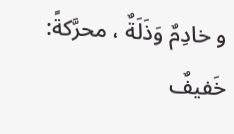و خادِمٌ وَذَلَةٌ ، محرَّكةً: خَفيفٌ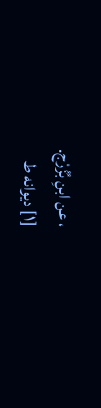، عن ابنِ بُزُرْج.
[١] ديوانه ط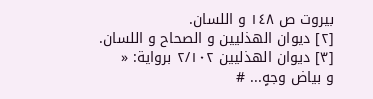بيروت ص ١٤٨ و اللسان.
[٢] ديوان الهذليين و الصحاح و اللسان.
[٣] ديوان الهذليين ٢/١٠٢ برواية: «
و بياض وجهٍ... #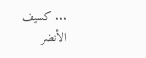... كسيف الأنضر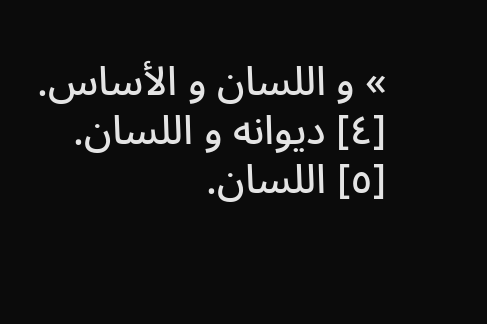» و اللسان و الأساس.
[٤] ديوانه و اللسان.
[٥] اللسان.